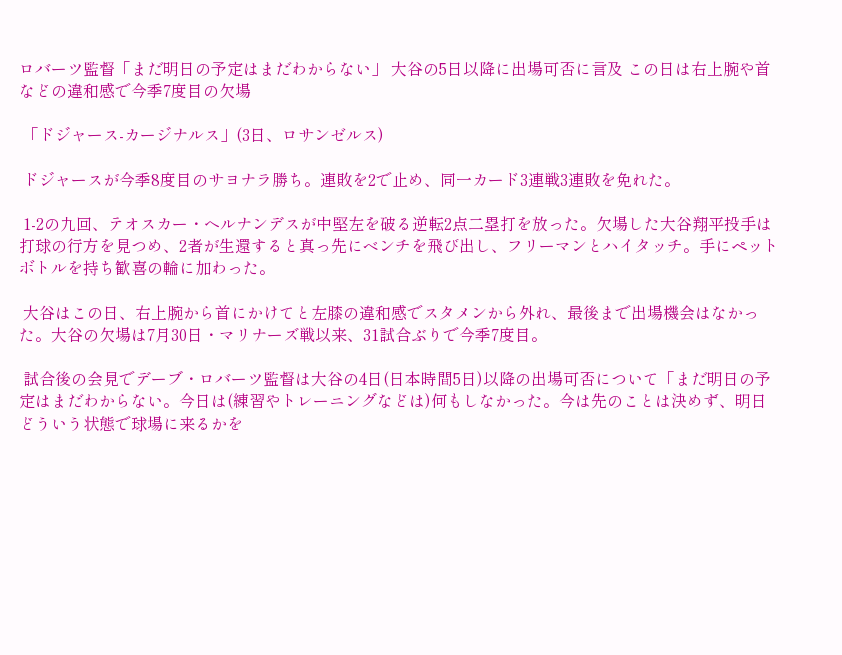ロバーツ監督「まだ明日の予定はまだわからない」 大谷の5日以降に出場可否に言及 この日は右上腕や首などの違和感で今季7度目の欠場

 「ドジャース-カージナルス」(3日、ロサンゼルス)

 ドジャースが今季8度目のサヨナラ勝ち。連敗を2で止め、同一カード3連戦3連敗を免れた。

 1-2の九回、テオスカー・ヘルナンデスが中堅左を破る逆転2点二塁打を放った。欠場した大谷翔平投手は打球の行方を見つめ、2者が生還すると真っ先にベンチを飛び出し、フリーマンとハイタッチ。手にペットボトルを持ち歓喜の輪に加わった。

 大谷はこの日、右上腕から首にかけてと左膝の違和感でスタメンから外れ、最後まで出場機会はなかった。大谷の欠場は7月30日・マリナーズ戦以来、31試合ぶりで今季7度目。

 試合後の会見でデーブ・ロバーツ監督は大谷の4日(日本時間5日)以降の出場可否について「まだ明日の予定はまだわからない。今日は(練習やトレーニングなどは)何もしなかった。今は先のことは決めず、明日どういう状態で球場に来るかを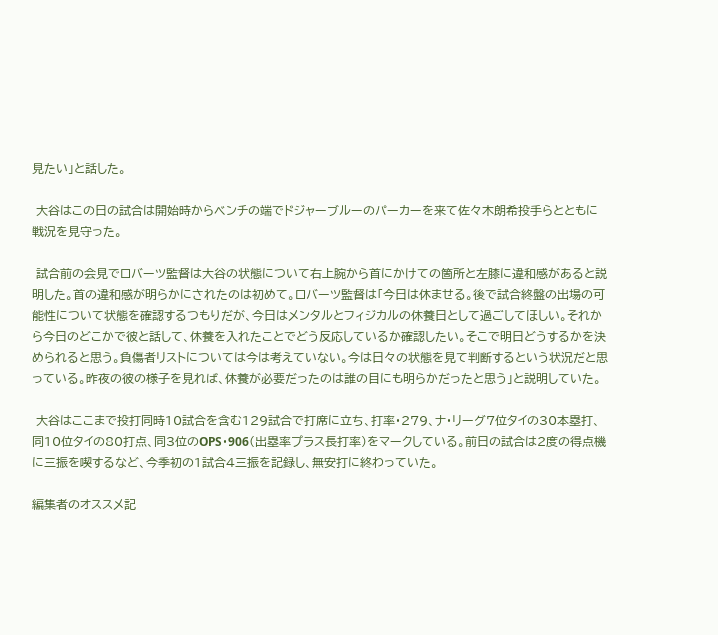見たい」と話した。

 大谷はこの日の試合は開始時からベンチの端でドジャーブルーのパーカーを来て佐々木朗希投手らとともに戦況を見守った。

 試合前の会見でロバーツ監督は大谷の状態について右上腕から首にかけての箇所と左膝に違和感があると説明した。首の違和感が明らかにされたのは初めて。ロバーツ監督は「今日は休ませる。後で試合終盤の出場の可能性について状態を確認するつもりだが、今日はメンタルとフィジカルの休養日として過ごしてほしい。それから今日のどこかで彼と話して、休養を入れたことでどう反応しているか確認したい。そこで明日どうするかを決められると思う。負傷者リストについては今は考えていない。今は日々の状態を見て判断するという状況だと思っている。昨夜の彼の様子を見れば、休養が必要だったのは誰の目にも明らかだったと思う」と説明していた。

 大谷はここまで投打同時10試合を含む129試合で打席に立ち、打率・279、ナ・リーグ7位タイの30本塁打、同10位タイの80打点、同3位のOPS・906(出塁率プラス長打率)をマークしている。前日の試合は2度の得点機に三振を喫するなど、今季初の1試合4三振を記録し、無安打に終わっていた。

編集者のオススメ記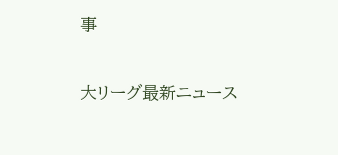事

大リーグ最新ニュース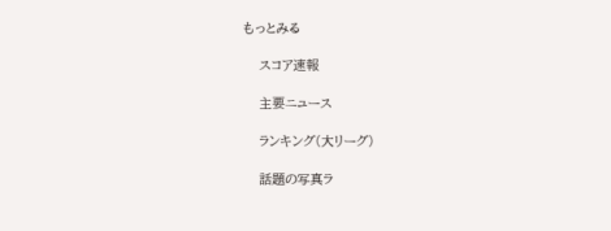もっとみる

    スコア速報

    主要ニュース

    ランキング(大リーグ)

    話題の写真ラ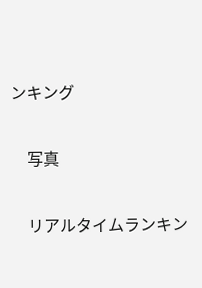ンキング

    写真

    リアルタイムランキン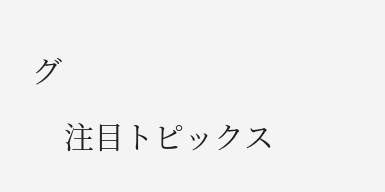グ

    注目トピックス